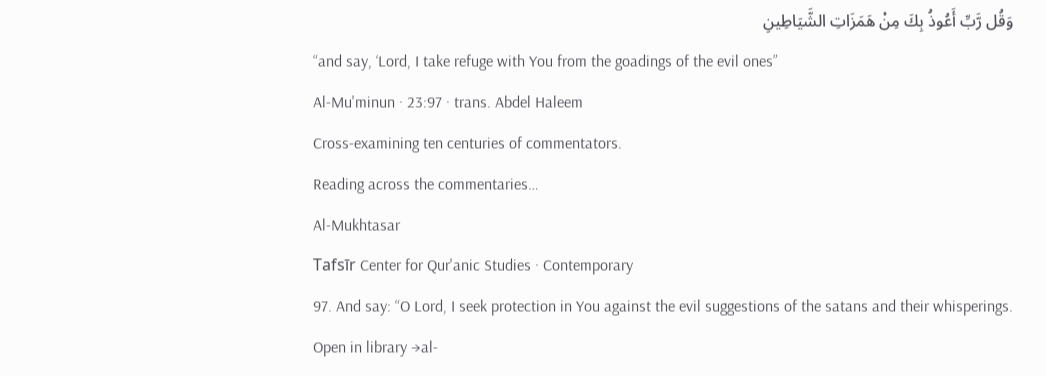وَقُل رَّبِّ أَعُوذُ بِكَ مِنْ هَمَزَاتِ الشَّيَاطِينِ
“and say, ‘Lord, I take refuge with You from the goadings of the evil ones”
Al-Mu'minun · 23:97 · trans. Abdel Haleem
Cross-examining ten centuries of commentators.
Reading across the commentaries…
Al-Mukhtasar
Tafsīr Center for Qur'anic Studies · Contemporary
97. And say: “O Lord, I seek protection in You against the evil suggestions of the satans and their whisperings.
Open in library →al-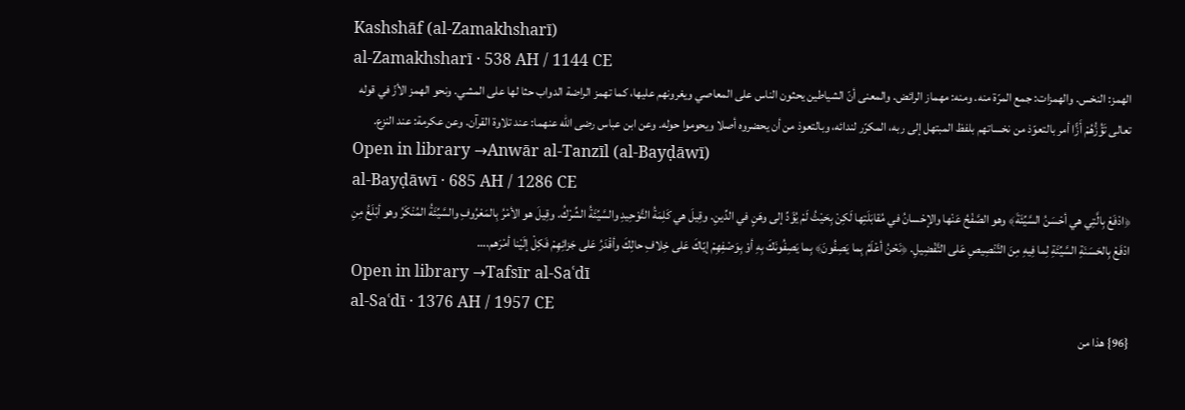Kashshāf (al-Zamakhsharī)
al-Zamakhsharī · 538 AH / 1144 CE
الهمز: النخس. والهمزات: جمع المرّة منه. ومنه: مهماز الرائض. والمعنى أنّ الشياطين يحثون الناس على المعاصي ويغرونهم عليها، كما تهمز الراضة الدواب حثا لها على المشي. ونحو الهمز الأزّ في قوله تعالى تَؤُزُّهُمْ أَزًّا أمر بالتعوّذ من نخساتهم بلفظ المبتهل إلى ربه، المكرّر لندائه، وبالتعوذ من أن يحضروه أصلا ويحوموا حوله. وعن ابن عباس رضى الله عنهما: عند تلاوة القرآن. وعن عكرمة: عند النزع.
Open in library →Anwār al-Tanzīl (al-Bayḍāwī)
al-Bayḍāwī · 685 AH / 1286 CE
﴿ادْفَعْ بِالَّتِي هي أحْسَنُ السَّيِّئَةَ﴾ وهو الصَّفْحُ عَنْها والإحْسانُ في مُقابَلَتِها لَكِنْ بِحَيْثُ لَمْ يُؤَدِّ إلى وهَنٍ في الدِّينِ. وقِيلَ هي كَلِمَةُ التَّوْحِيدِ والسَّيِّئَةُ الشِّرْكُ. وقِيلَ هو الأمْرُ بِالمَعْرُوفِ والسَّيِّئَةُ المُنْكَرُ وهو أبْلَغُ مِنِ ادْفَعْ بِالحَسَنَةِ السَّيِّئَةِ لِما فِيهِ مِنَ التَّنْصِيصِ عَلى التَّفْضِيلِ. ﴿نَحْنُ أعْلَمُ بِما يَصِفُونَ﴾ بِما يَصِفُونَكَ بِهِ أوْ بِوَصْفِهِمْ إيّاكَ عَلى خِلافِ حالِكَ وأقْدَرُ عَلى جَزائِهِمْ فَكِلْ إلَيْنا أمْرَهم.…
Open in library →Tafsīr al-Saʿdī
al-Saʿdī · 1376 AH / 1957 CE
{96} هذا من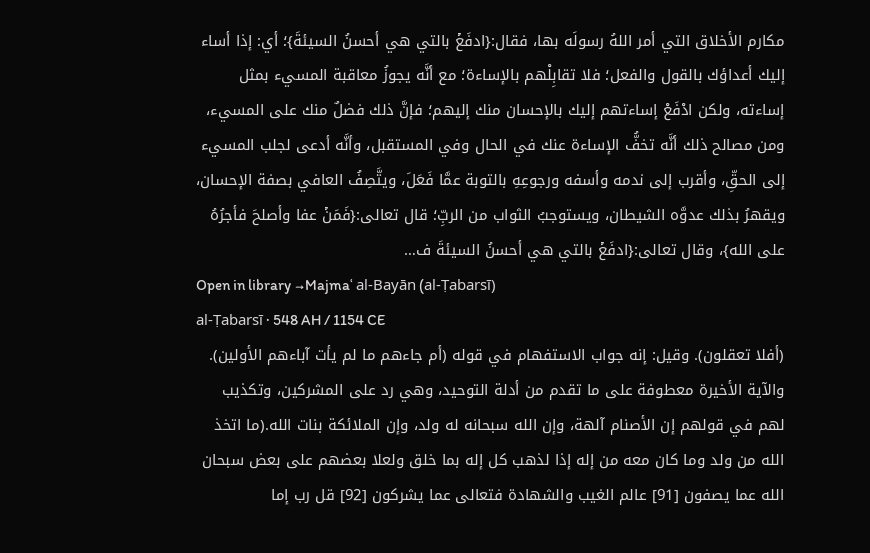مكارم الأخلاق التي أمر اللهُ رسولَه بها، فقال:{ادفَعۡ بالتي هي أحسنُ السيئةَ}؛ أي: إذا أساء إليك أعداؤك بالقول والفعل؛ فلا تقابِلْهم بالإساءة؛ مع أنَّه يجوزُ معاقبة المسيء بمثل إساءته، ولكن ادْفَعْ إساءتهم إليك بالإحسان منك إليهم؛ فإنَّ ذلك فضلٌ منك على المسيء، ومن مصالح ذلك أنَّه تخفُّ الإساءة عنك في الحال وفي المستقبل، وأنَّه أدعى لجلب المسيء إلى الحقِّ، وأقرب إلى ندمه وأسفه ورجوعِهِ بالتوبة عمَّا فَعَلَ، ويتَّصِفُ العافي بصفة الإحسان، ويقهرُ بذلك عدوَّه الشيطان، ويستوجبُ الثواب من الربِّ؛ قال تعالى:{فَمَنۡ عفا وأصلحَ فأجرُهُ على الله}، وقال تعالى:{ادفَعۡ بالتي هي أحسنُ السيئةَ ف…
Open in library →Majmaʿ al-Bayān (al-Ṭabarsī)
al-Ṭabarsī · 548 AH / 1154 CE
(أفلا تعقلون). وقيل: إنه جواب الاستفهام في قوله (أم جاءهم ما لم يأت آباءهم الأولين). والآية الأخيرة معطوفة على ما تقدم من أدلة التوحيد، وهي رد على المشركين، وتكذيب لهم في قولهم إن الأصنام آلهة، وإن الله سبحانه له ولد، وإن الملائكة بنات الله.(ما اتخذ الله من ولد وما كان معه من إله إذا لذهب كل إله بما خلق ولعلا بعضهم على بعض سبحان الله عما يصفون [91] عالم الغيب والشهادة فتعالى عما يشركون [92] قل رب إما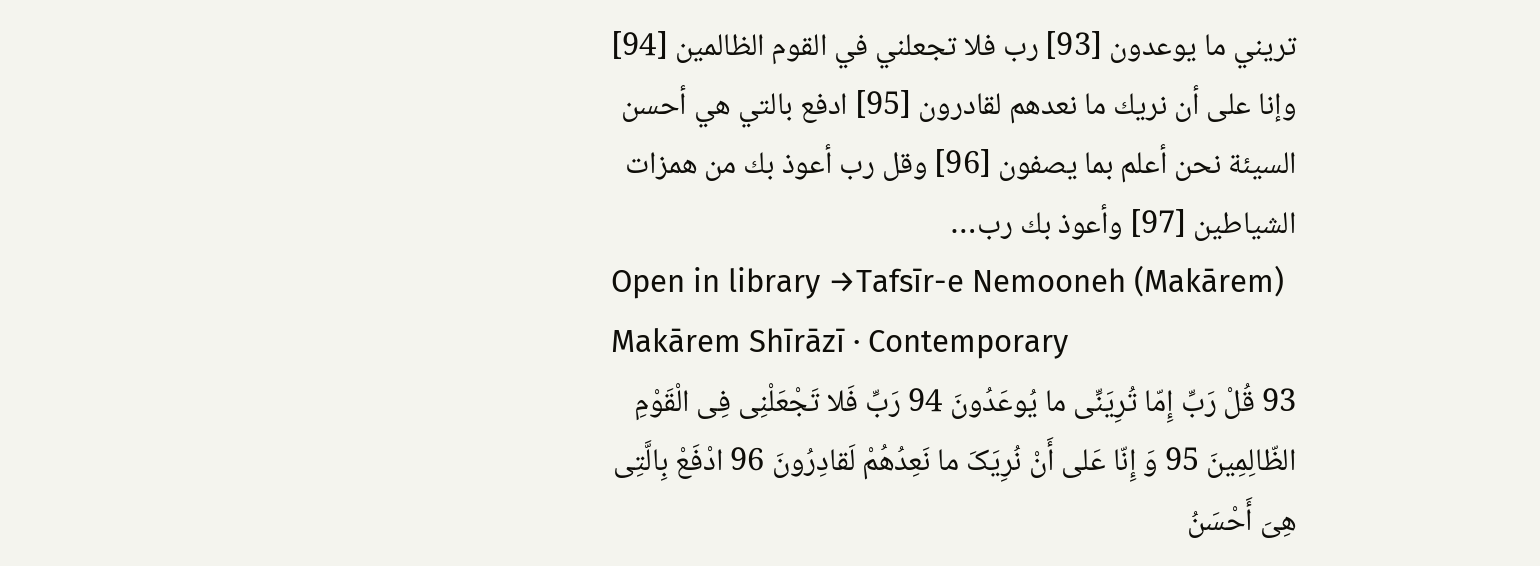تريني ما يوعدون [93] رب فلا تجعلني في القوم الظالمين [94] وإنا على أن نريك ما نعدهم لقادرون [95] ادفع بالتي هي أحسن السيئة نحن أعلم بما يصفون [96] وقل رب أعوذ بك من همزات الشياطين [97] وأعوذ بك رب…
Open in library →Tafsīr-e Nemooneh (Makārem)
Makārem Shīrāzī · Contemporary
93 قُلْ رَبِّ إِمّا تُرِیَنِّی ما یُوعَدُونَ 94 رَبِّ فَلا تَجْعَلْنِی فِی الْقَوْمِ الظّالِمِینَ 95 وَ إِنّا عَلى أَنْ نُرِیَکَ ما نَعِدُهُمْ لَقادِرُونَ 96 ادْفَعْ بِالَّتِی هِیَ أَحْسَنُ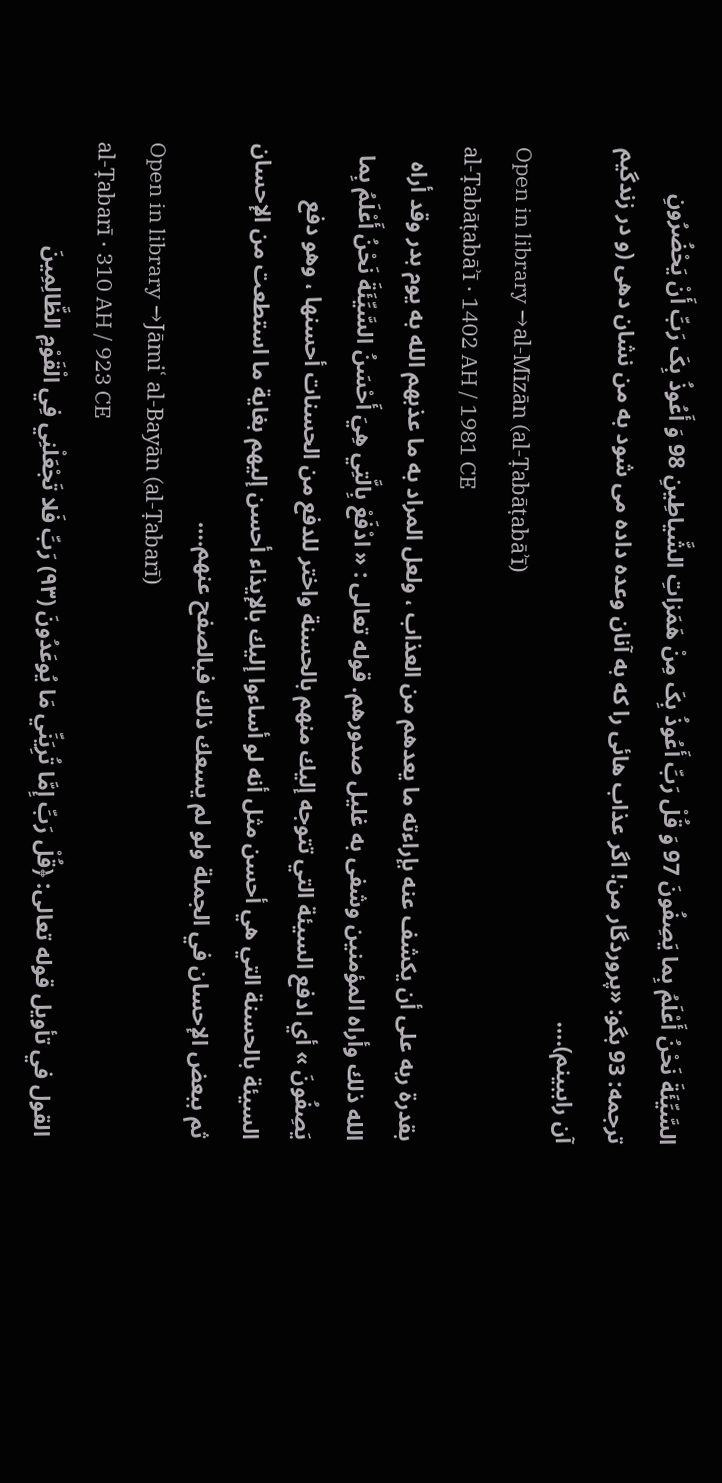السَّیِّئَةَ نَحْنُ أَعْلَمُ بِما یَصِفُونَ 97 وَ قُلْ رَبِّ أَعُوذُ بِکَ مِنْ هَمَزاتِ الشَّیاطِینِ 98 وَ أَعُوذُ بِکَ رَبِّ أَنْ یَحْضُرُونِ ترجمه: 93 بگو: «پروردگار من! اگر عذاب هائى را که به آنان وعده داده مى شود به من نشان دهى (و در زندگیم آن راببینم).…
Open in library →al-Mīzān (al-Ṭabāṭabāʾī)
al-Ṭabāṭabāʾī · 1402 AH / 1981 CE
بقدرة ربه على أن يكشف عنه بإراءته ما يعدهم من العذاب ، ولعل المراد به ما عذبهم الله به يوم بدر وقد أراه الله ذلك وأراه المؤمنين وشفى به غليل صدورهم. قوله تعالى : « ادْفَعْ بِالَّتِي هِيَ أَحْسَنُ السَّيِّئَةَ نَحْنُ أَعْلَمُ بِما يَصِفُونَ » أي ادفع السيئة التي تتوجه إليك منهم بالحسنة واختر للدفع من الحسنات أحسنها ، وهو دفع السيئة بالحسنة التي هي أحسن مثل أنه لو أساءوا إليك بالإيذاء أحسن إليهم بغاية ما استطعت من الإحسان ثم ببعض الإحسان في الجملة ولو لم يسعك ذلك فبالصفح عنهم.…
Open in library →Jāmiʿ al-Bayān (al-Ṭabarī)
al-Ṭabarī · 310 AH / 923 CE
القول في تأويل قوله تعالى: ﴿قُلْ رَبِّ إِمَّا تُرِيَنِّي مَا يُوعَدُونَ (٩٣) رَبِّ فَلا تَجْعَلْنِي فِي الْقَوْمِ الظَّالِمِينَ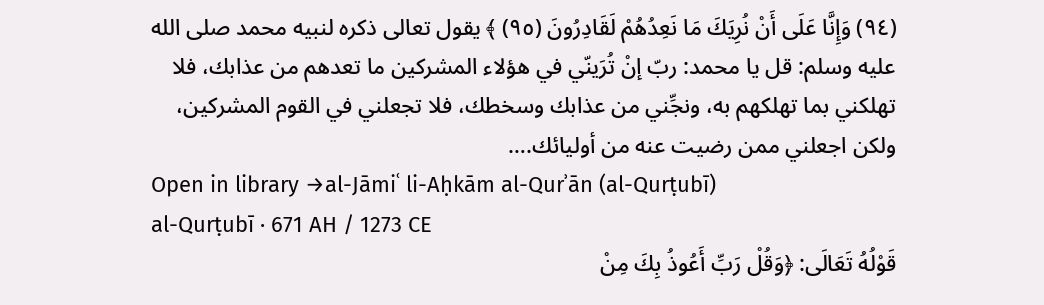(٩٤) وَإِنَّا عَلَى أَنْ نُرِيَكَ مَا نَعِدُهُمْ لَقَادِرُونَ (٩٥) ﴾ يقول تعالى ذكره لنبيه محمد صلى الله عليه وسلم: قل يا محمد: ربّ إنْ تُرَينّي في هؤلاء المشركين ما تعدهم من عذابك، فلا تهلكني بما تهلكهم به، ونجِّني من عذابك وسخطك، فلا تجعلني في القوم المشركين، ولكن اجعلني ممن رضيت عنه من أوليائك.…
Open in library →al-Jāmiʿ li-Aḥkām al-Qurʾān (al-Qurṭubī)
al-Qurṭubī · 671 AH / 1273 CE
قَوْلُهُ تَعَالَى: ﴿وَقُلْ رَبِّ أَعُوذُ بِكَ مِنْ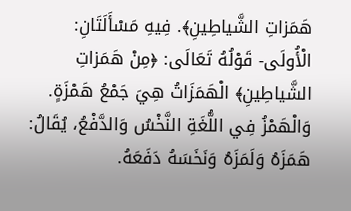هَمَزاتِ الشَّياطِينِ﴾. فِيهِ مَسْأَلَتَانِ: الْأُولَى- قَوْلُهُ تَعَالَى: ﴿مِنْ هَمَزاتِ الشَّياطِينِ﴾ الْهَمَزَاتُ هِيَ جَمْعُ هَمْزَةٍ. وَالْهَمْزُ فِي اللُّغَةِ النَّخْسُ وَالدَّفْعُ، يُقَالُ: هَمَزَهُ وَلَمَزَهُ وَنَخَسَهُ دَفَعَهُ.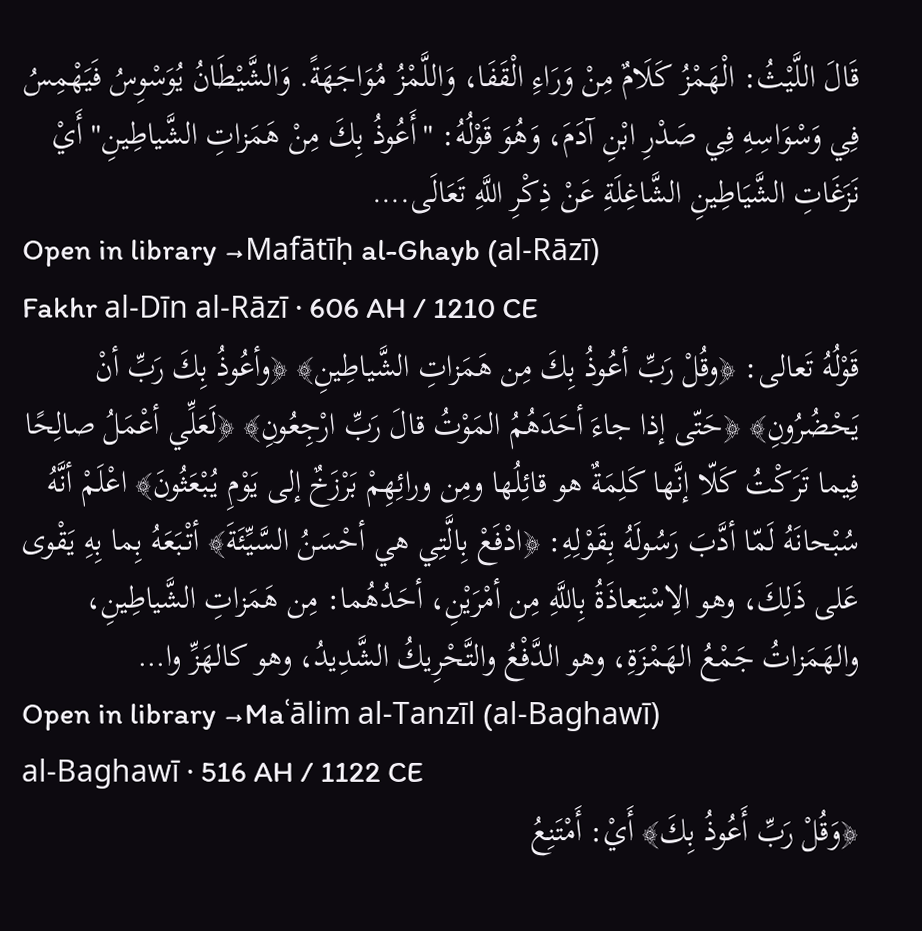قَالَ اللَّيْثُ: الْهَمْزُ كَلَامٌ مِنْ وَرَاءِ الْقَفَا، وَاللَّمْزُ مُوَاجَهَةً. وَالشَّيْطَانُ يُوَسْوِسُ فَيَهْمِسُ فِي وَسْوَاسِهِ فِي صَدْرِ ابْنِ آدَمَ، وَهُوَ قَوْلُهُ: "أَعُوذُ بِكَ مِنْ هَمَزاتِ الشَّياطِينِ" أَيْ نَزَغَاتِ الشَّيَاطِينِ الشَّاغِلَةِ عَنْ ذِكْرِ اللَّهِ تَعَالَى.…
Open in library →Mafātīḥ al-Ghayb (al-Rāzī)
Fakhr al-Dīn al-Rāzī · 606 AH / 1210 CE
قَوْلُهُ تَعالى: ﴿وقُلْ رَبِّ أعُوذُ بِكَ مِن هَمَزاتِ الشَّياطِينِ﴾ ﴿وأعُوذُ بِكَ رَبِّ أنْ يَحْضُرُونِ﴾ ﴿حَتّى إذا جاءَ أحَدَهُمُ المَوْتُ قالَ رَبِّ ارْجِعُونِ﴾ ﴿لَعَلِّي أعْمَلُ صالِحًا فِيما تَرَكْتُ كَلّا إنَّها كَلِمَةٌ هو قائِلُها ومِن ورائِهِمْ بَرْزَخٌ إلى يَوْمِ يُبْعَثُونَ﴾ اعْلَمْ أنَّهُ سُبْحانَهُ لَمّا أدَّبَ رَسُولَهُ بِقَوْلِهِ: ﴿ادْفَعْ بِالَّتِي هي أحْسَنُ السَّيِّئَةَ﴾ أتْبَعَهُ بِما بِهِ يَقْوى عَلى ذَلِكَ، وهو الِاسْتِعاذَةُ بِاللَّهِ مِن أمْرَيْنِ، أحَدُهُما: مِن هَمَزاتِ الشَّياطِينِ، والهَمَزاتُ جَمْعُ الهَمْزَةِ، وهو الدَّفْعُ والتَّحْرِيكُ الشَّدِيدُ، وهو كالهَزِّ وا…
Open in library →Maʿālim al-Tanzīl (al-Baghawī)
al-Baghawī · 516 AH / 1122 CE
﴿وَقُلْ رَبِّ أَعُوذُ بِكَ﴾ أَيْ: أَمْتَنِعُ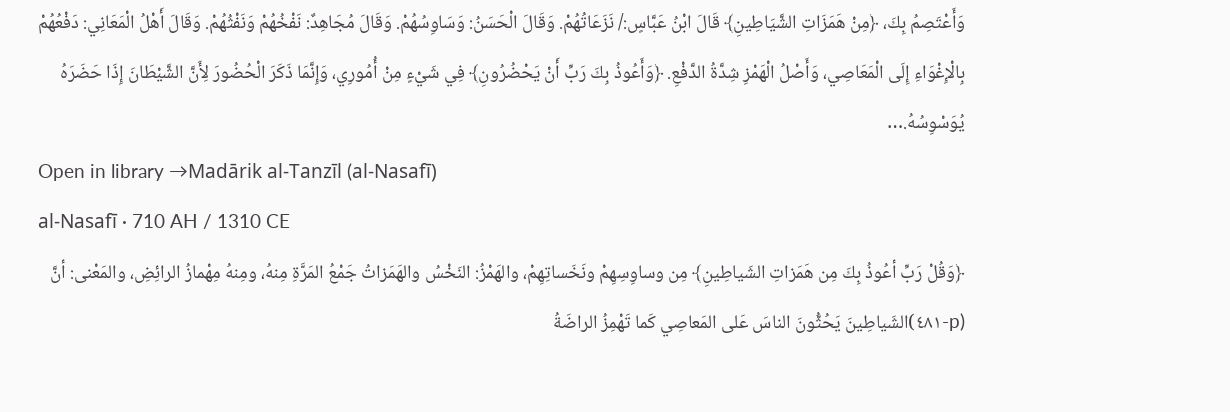وَأَعْتَصِمُ بِكَ، ﴿مِنْ هَمَزَاتِ الشَّيَاطِينِ﴾ قَالَ ابْنُ عَبَّاسٍ:/ نَزَعَاتُهُمْ. وَقَالَ الْحَسَنُ: وَسَاوِسُهُمْ. وَقَالَ مُجَاهِدٌ: نَفْخُهُمْ وَنَفْثُهُمْ. وَقَالَ أَهْلُ الْمَعَانِي: دَفْعُهُمْ بِالْإِغْوَاءِ إِلَى الْمَعَاصِي، وَأَصْلُ الْهَمْزِ شِدَّةُ الدَّفْعِ. ﴿وَأَعُوذُ بِكَ رَبِّ أَنْ يَحْضُرُونِ﴾ فِي شَيْءٍ مِنْ أُمُورِي، وَإِنَّمَا ذَكَرَ الْحُضُورَ لِأَنَّ الشَّيْطَانَ إِذَا حَضَرَهُ يُوَسْوِسُهُ.…
Open in library →Madārik al-Tanzīl (al-Nasafī)
al-Nasafī · 710 AH / 1310 CE
﴿وَقُلْ رَبِّ أعُوذُ بِكَ مِن هَمَزاتِ الشَياطِينِ﴾ مِن وساوِسِهِمْ ونَخَساتِهِمْ، والهَمْزُ: النَخْسُ والهَمَزاتُ جَمْعُ المَرَّةِ مِنهُ، ومِنهُ مِهْمازُ الرائِضِ، والمَعْنى: أنَّ (p-٤٨١)الشَياطِينَ يَحُثُّونَ الناسَ عَلى المَعاصِي كَما تَهْمِزُ الراضَةُ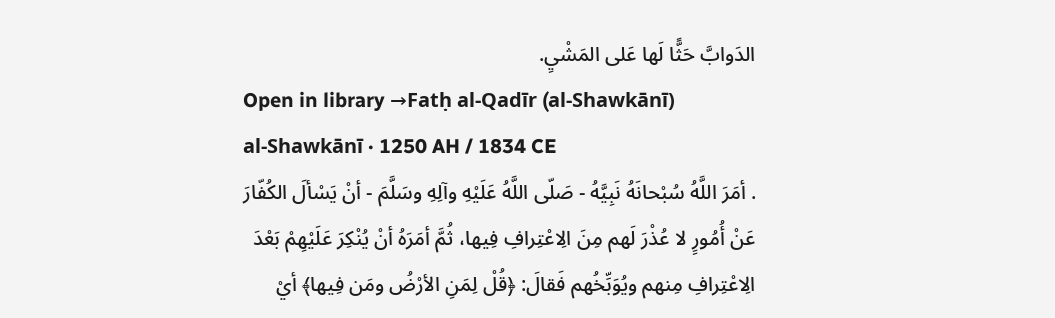الدَوابَّ حَثًّا لَها عَلى المَشْيِ.
Open in library →Fatḥ al-Qadīr (al-Shawkānī)
al-Shawkānī · 1250 AH / 1834 CE
. أمَرَ اللَّهُ سُبْحانَهُ نَبِيَّهُ - صَلّى اللَّهُ عَلَيْهِ وآلِهِ وسَلَّمَ - أنْ يَسْألَ الكُفّارَ عَنْ أُمُورٍ لا عُذْرَ لَهم مِنَ الِاعْتِرافِ فِيها، ثُمَّ أمَرَهُ أنْ يُنْكِرَ عَلَيْهِمْ بَعْدَ الِاعْتِرافِ مِنهم ويُوَبِّخُهم فَقالَ: ﴿قُلْ لِمَنِ الأرْضُ ومَن فِيها﴾ أيْ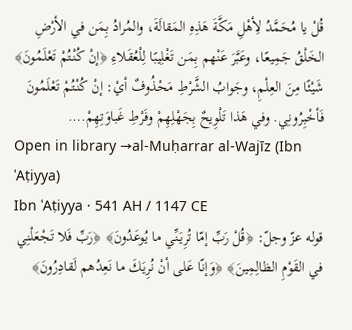قُلْ يا مُحَمَّدُ لِأهْلِ مَكَّةَ هَذِهِ المَقالَةَ، والمُرادُ بِمَن في الأرْضِ الخَلْقُ جَمِيعًا، وعَبَّرَ عَنْهم بِمَن تَغْلِيبًا لِلْعُقَلاءِ ﴿إنْ كُنْتُمْ تَعْلَمُونَ﴾ شَيْئًا مِنَ العِلْمِ، وجَوابُ الشَّرْطِ مَحْذُوفٌ أيْ: إنْ كُنْتُمْ تَعْلَمُونَ فَأخْبِرُونِي. وفي هَذا تَلْوِيحٌ بِجَهْلِهِمْ وفَرْطِ غَباوَتِهِمْ.…
Open in library →al-Muḥarrar al-Wajīz (Ibn ʿAṭiyya)
Ibn ʿAṭiyya · 541 AH / 1147 CE
قوله عزّ وجلّ: ﴿قُلْ رَبِّ إمّا تُرِيَنِّي ما يُوعَدُونَ﴾ ﴿رَبِّ فَلا تَجْعَلْنِي في القَوْمِ الظالِمِينَ﴾ ﴿وَإنّا عَلى أنْ نُرِيَكَ ما نَعِدُهم لَقادِرُونَ﴾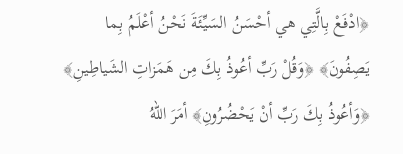﴿ادْفَعْ بِالَّتِي هي أحْسَنُ السَيِّئَةَ نَحْنُ أعْلَمُ بِما يَصِفُونَ﴾ ﴿وَقُلْ رَبِّ أعُوذُ بِكَ مِن هَمَزاتِ الشَياطِينِ﴾ ﴿وَأعُوذُ بِكَ رَبِّ أنْ يَحْضُرُونِ﴾ أمَرَ اللهُ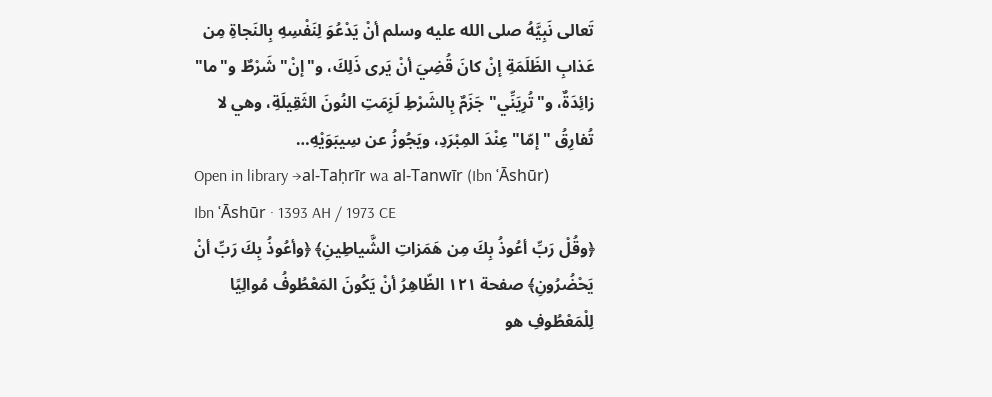تَعالى نَبِيَّهُ صلى الله عليه وسلم أنْ يَدْعُوَ لِنَفْسِهِ بِالنَجاةِ مِن عَذابِ الظَلَمَةِ إنْ كانَ قُضِيَ أنْ يَرى ذَلِكَ، و"إنْ" شَرْطٌ و"ما" زائِدَةٌ، و"تُرِيَنِّي" جَزَمٌ بِالشَرْطِ لَزِمَتِ النُونَ الثَقِيلَةِ، وهي لا تُفارِقُ "إمّا" عِنْدَ المِبْرَدِ، ويَجُوزُ عن سِيبَوَيْهِ…
Open in library →al-Taḥrīr wa al-Tanwīr (Ibn ʿĀshūr)
Ibn ʿĀshūr · 1393 AH / 1973 CE
﴿وقُلْ رَبِّ أعُوذُ بِكَ مِن هَمَزاتِ الشَّياطِينِ﴾ ﴿وأعُوذُ بِكَ رَبِّ أنْ يَحْضُرُونِ﴾ صفحة ١٢١ الظّاهِرُ أنْ يَكُونَ المَعْطُوفُ مُوالِيًا لِلْمَعْطُوفِ هو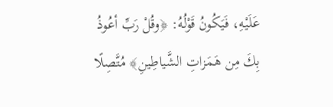عَلَيْهِ، فَيَكُونُ قَوْلُهُ: ﴿وقُلْ رَبِّ أعُوذُ بِكَ مِن هَمَزاتِ الشَّياطِينِ﴾ مُتَّصِلًا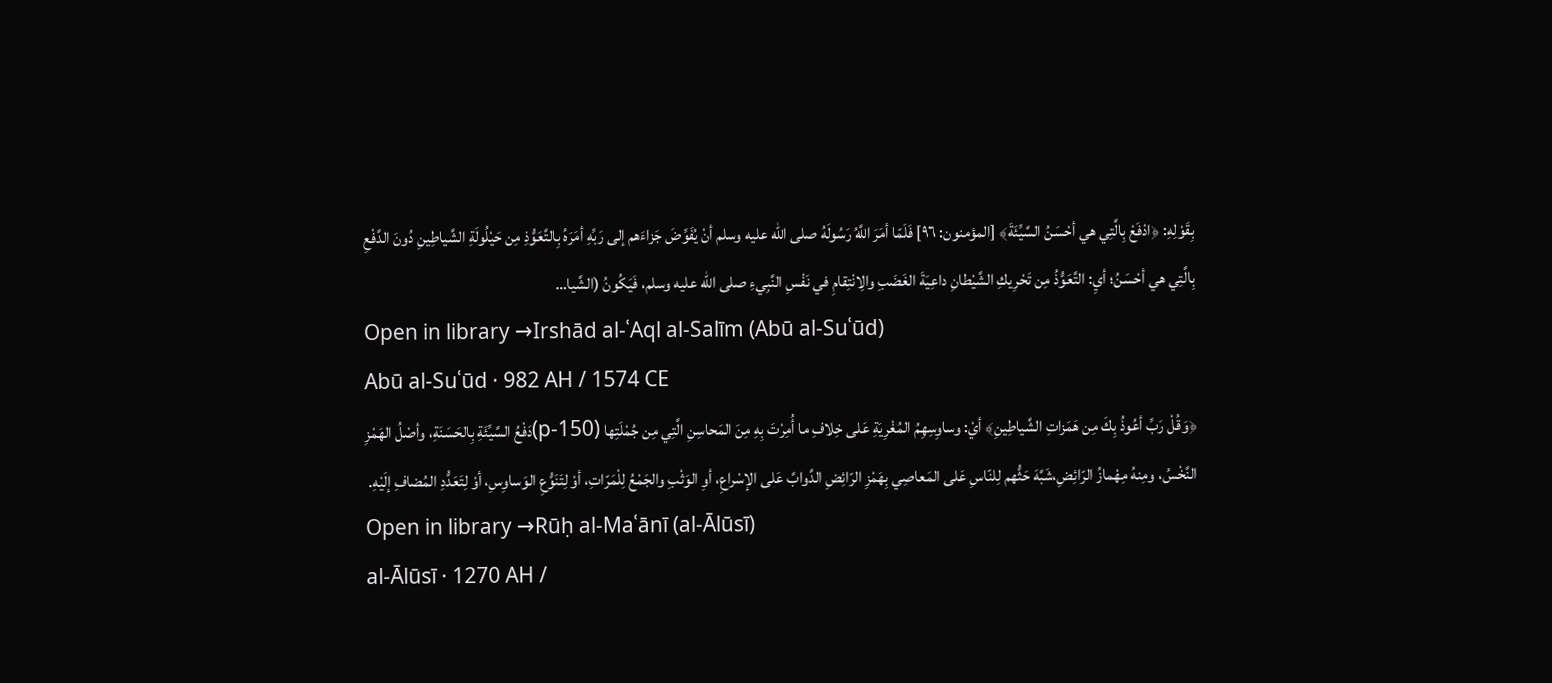بِقَوْلِهِ: ﴿ادْفَعْ بِالَّتِي هي أحْسَنُ السَّيِّئَةَ﴾ [المؤمنون: ٩٦] فَلَمّا أمَرَ اللَّهُ رَسُولَهُ صلى الله عليه وسلم أنْ يُفَوِّضَ جَزاءَهم إلى رَبِّهِ أمَرَهُ بِالتَّعَوُّذِ مِن حَيْلُولَةِ الشَّياطِينِ دُونَ الدَّفْعِ بِالَّتِي هي أحْسَنُ؛ أيِ: التَّعَوُّذُ مِن تَحْرِيكِ الشَّيْطانِ داعِيَةَ الغَضَبِ والِانْتِقامِ في نَفْسِ النَّبِيءِ صلى الله عليه وسلم، فَيَكُونُ (الشَّيا…
Open in library →Irshād al-ʿAql al-Salīm (Abū al-Suʿūd)
Abū al-Suʿūd · 982 AH / 1574 CE
﴿وَقُلْ رَبِّ أعُوذُ بِكَ مِن هَمَزاتِ الشَّياطِينِ﴾ أيْ: وساوِسِهِمُ المُغْرِيَةِ عَلى خِلافِ ما أُمِرْتَ بِهِ مِنَ المَحاسِنِ الَّتِي مِن جُمْلَتِها (p-150)دَفْعُ السَّيِّئَةِ بِالحَسَنَةِ، وأصْلُ الهَمْزِ النَّخْسُ، ومِنهُ مِهْمازُ الرّائِضِ،شَبَّهَ حَثُّهم لِلنّاسِ عَلى المَعاصِي بِهَمْزِ الرّائِضِ الدَّوابَّ عَلى الإسْراعِ، أوِ الوَثْبِ والجَمْعُ لِلْمَرّاتِ، أوْ لِتَنَوُّعِ الوَساوِسِ، أوْ لِتَعَدُّدِ المُضافِ إلَيْهِ.
Open in library →Rūḥ al-Maʿānī (al-Ālūsī)
al-Ālūsī · 1270 AH /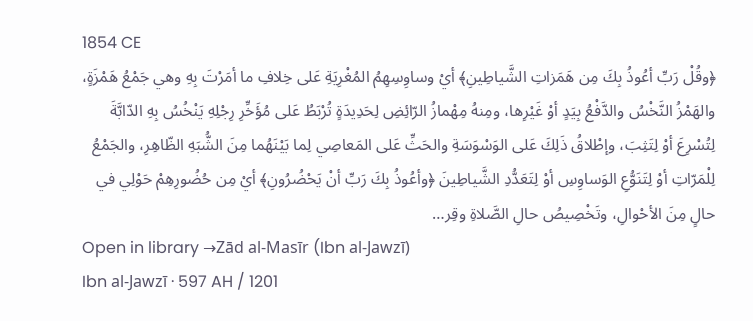1854 CE
﴿وقُلْ رَبِّ أعُوذُ بِكَ مِن هَمَزاتِ الشَّياطِينِ﴾ أيْ وساوِسِهِمُ المُغْرِيَةِ عَلى خِلافِ ما أمَرْتَ بِهِ وهي جَمْعُ هَمْزَةٍ، والهَمْزُ النَّخْسُ والدَّفْعُ بِيَدٍ أوْ غَيْرِها، ومِنهُ مِهْمازُ الرّائِضِ لِحَدِيدَةٍ تُرْبَطُ عَلى مُؤَخِّرِ رِجْلِهِ يَنْخُسُ بِهِ الدّابَّةَ لِتُسْرِعَ أوْ لِتَثِبَ، وإطْلاقُ ذَلِكَ عَلى الوَسْوَسَةِ والحَثِّ عَلى المَعاصِي لِما بَيْنَهُما مِنَ الشُّبَهِ الظّاهِرِ، والجَمْعُ لِلْمَرّاتِ أوْ لِتَنَوُّعِ الوَساوِسِ أوْ لِتَعَدُّدِ الشَّياطِينَ ﴿وأعُوذُ بِكَ رَبِّ أنْ يَحْضُرُونِ﴾ أيْ مِن حُضُورِهِمْ حَوْلِي في حالٍ مِنَ الأحْوالِ، وتَخْصِيصُ حالِ الصَّلاةِ وقِر…
Open in library →Zād al-Masīr (Ibn al-Jawzī)
Ibn al-Jawzī · 597 AH / 1201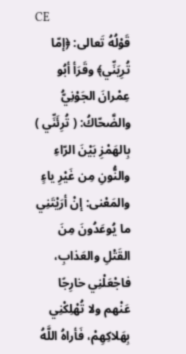CE
قَوْلُهُ تَعالى: ﴿إمّا تُرِيَنِّي﴾ وقَرَأ أبُو عِمْرانَ الجَوْنِيُّ والضَّحّاكُ: ( تُرِئَنِّي ) بِالهَمْزِ بَيْنَ الرّاءِ والنُّونِ مِن غَيْرِ ياءٍ والمَعْنى: إنْ أرَيْتَنِي ما يُوعَدُونَ مِنَ القَتْلِ والعَذابِ، فاجْعَلْنِي خارِجًا عَنْهم ولا تُهْلِكْنِي بِهَلاكِهِمْ، فَأراهُ اللَّهُ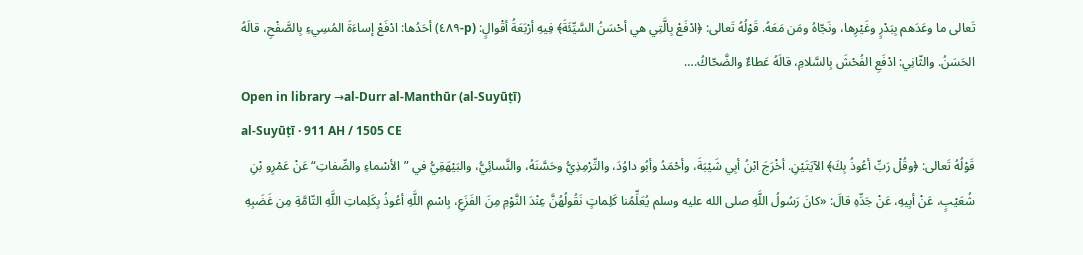تَعالى ما وعَدَهم بِبَدْرٍ وغَيْرِها، ونَجّاهُ ومَن مَعَهُ. قَوْلُهُ تَعالى: ﴿ادْفَعْ بِالَّتِي هي أحْسَنُ السَّيِّئَةَ﴾ فِيهِ أرْبَعَةُ أقْوالٍ: (p-٤٨٩) أحَدُها: ادْفَعْ إساءَةَ المُسِيءِ بِالصَّفْحِ، قالَهُ الحَسَنُ. والثّانِي: ادْفَعِ الفُحْشَ بِالسَّلامِ، قالَهُ عَطاءٌ والضَّحّاكُ.…
Open in library →al-Durr al-Manthūr (al-Suyūṭī)
al-Suyūṭī · 911 AH / 1505 CE
قَوْلُهُ تَعالى: ﴿وقُلْ رَبِّ أعُوذُ بِكَ﴾ الآيَتَيْنِ. أخْرَجَ ابْنُ أبِي شَيْبَةَ، وأحْمَدُ وأبُو داوُدَ، والتِّرْمِذِيُّ وحَسَّنَهُ، والنَّسائِيُّ، والبَيْهَقِيُّ في ”الأسْماءِ والصِّفاتِ“ عَنْ عَمْرِو بْنِ شُعَيْبٍ، عَنْ أبِيهِ، عَنْ جَدِّهِ قالَ: «كانَ رَسُولُ اللَّهِ صلى الله عليه وسلم يُعَلِّمُنا كَلِماتٍ نَقُولُهُنَّ عِنْدَ النَّوْمِ مِنَ الفَزَعِ، بِاسْمِ اللَّهِ أعُوذُ بِكَلِماتِ اللَّهِ التّامَّةِ مِن غَضَبِهِ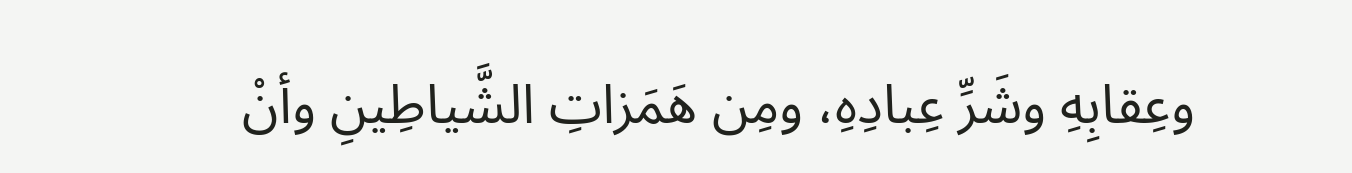وعِقابِهِ وشَرِّ عِبادِهِ، ومِن هَمَزاتِ الشَّياطِينِ وأنْ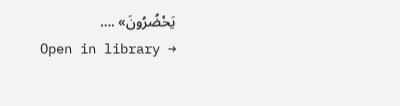يَحْضُرُونَ» .…
Open in library →